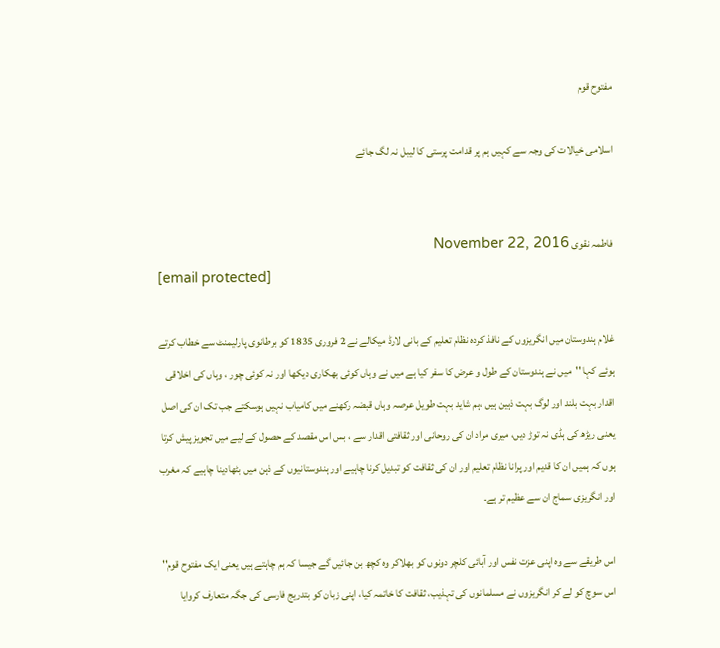مفتوح قوم

اسلامی خیالات کی وجہ سے کہیں ہم پر قدامت پرستی کا لیبل نہ لگ جائے


فاطمہ نقوی November 22, 2016
[email protected]

غلام ہندوستان میں انگریزوں کے نافذ کردہ نظام تعلیم کے بانی لارڈ میکالے نے 2 فروری 1835 کو برطانوی پارلیمنٹ سے خطاب کرتے ہوئے کہا ''میں نے ہندوستان کے طول و عرض کا سفر کیا ہے میں نے وہاں کوئی بھکاری دیکھا اور نہ کوئی چور ، وہاں کی اخلاقی اقدار بہت بلند اور لوگ بہت ذہین ہیں ،ہم شاید بہت طویل عرصہ وہاں قبضہ رکھنے میں کامیاب نہیں ہوسکتے جب تک ان کی اصل یعنی ریڑھ کی ہڈی نہ توڑ دیں، میری مراد ان کی روحانی اور ثقافتی اقدار سے ، بس اس مقصد کے حصول کے لیے میں تجویز پیش کرتا ہوں کہ ہمیں ان کا قدیم اور پرانا نظام تعلیم اور ان کی ثقافت کو تبدیل کرنا چاہیے اور ہندوستانیوں کے ذہن میں بٹھادینا چاہیے کہ مغرب اور انگریزی سماج ان سے عظیم تر ہے۔

اس طریقے سے وہ اپنی عزت نفس اور آبائی کلچر دونوں کو بھلاکر وہ کچھ بن جائیں گے جیسا کہ ہم چاہتے ہیں یعنی ایک مفتوح قوم'' اس سوچ کو لے کر انگریزوں نے مسلمانوں کی تہذیب، ثقافت کا خاتمہ کیا، اپنی زبان کو بتدریج فارسی کی جگہ متعارف کروایا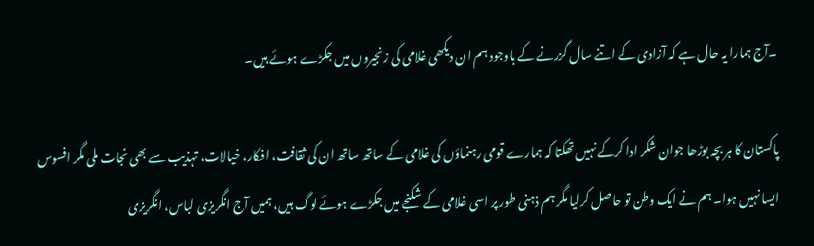۔آج ہمارا یہ حال ہے کہ آزادی کے اتنے سال گزرنے کے باوجود ہم ان دیکھی غلامی کی زنجیروں میں جکڑے ہوئے ہیں۔

پاکستان کا ہر بچہ بوڑھا جوان شکر ادا کرکے نہیں تھکتا کہ ہمارے قومی رہنماؤں کی غلامی کے ساتھ ساتھ ان کی ثقافت، افکار، خیالات، تہذیب سے بھی نجات ملی مگر افسوس ایسا نہیں ہوا۔ ہم نے ایک وطن تو حاصل کرلیا مگر ہم ذہنی طور پر اسی غلامی کے شکنجے میں جکڑے ہوئے لوگ ہیں، ہمیں آج انگریزی لباس، انگریزی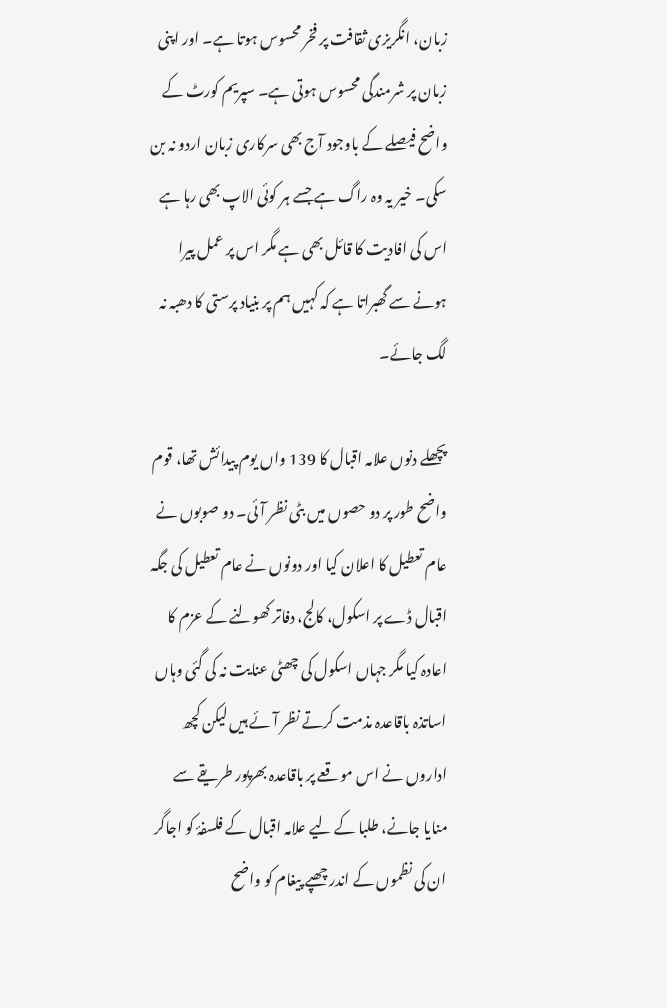زبان، انگریزی ثقافت پر فخر محسوس ہوتا ہے۔ اور اپنی زبان پر شرمندگی محسوس ہوتی ہے۔ سپریم کورٹ کے واضح فیصلے کے باوجود آج بھی سرکاری زبان اردو نہ بن سکی۔ خیر یہ وہ راگ ہے جسے ہر کوئی الاپ بھی رہا ہے اس کی افادیت کا قائل بھی ہے مگر اس پر عمل پیرا ہونے سے گھبراتا ہے کہ کہیں ہم پر بنیاد پرستی کا دھبہ نہ لگ جائے۔

پچھلے دنوں علامہ اقبال کا 139 واں یوم پیدائش تھا، قوم واضح طور پر دو حصوں میں بٹی نظر آئی۔ دو صوبوں نے عام تعطیل کا اعلان کیا اور دونوں نے عام تعطیل کی جگہ اقبال ڈے پر اسکول، کالج، دفاتر کھولنے کے عزم کا اعادہ کیا مگر جہاں اسکول کی چھٹی عنایت نہ کی گئی وہاں اساتذہ باقاعدہ مذمت کرتے نظر آئے ہیں لیکن کچھ اداروں نے اس موقعے پر باقاعدہ بھرپور طریقے سے منایا جانے، طلبا کے لیے علامہ اقبال کے فلسفۂ کو اجاگر ان کی نظموں کے اندر چھپے پیغام کو واضح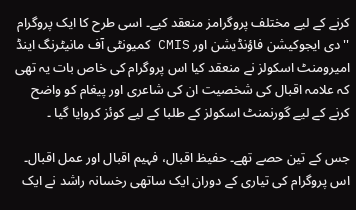کرنے کے لیے مختلف پروگرامز منعقد کیے۔ اسی طرح کا ایک پروگرام ''دی ایجوکیشن فاؤنڈیشن اور CMIS کمیونٹی آف مانیٹرنگ اینڈ امیرومنٹ اسکولز نے منعقد کیا اس پروگرام کی خاص بات یہ تھی کہ علامہ اقبال کی شخصیت ان کی شاعری اور پیغام کو واضح کرنے کے لیے گورنمنٹ اسکولز کے طلبا کے لیے کوئز کروایا گیا ۔

جس کے تین حصے تھے۔ حفیظ اقبال، فہیم اقبال اور عمل اقبال۔ اس پروگرام کی تیاری کے دوران ایک ساتھی رخسانہ راشد نے ایک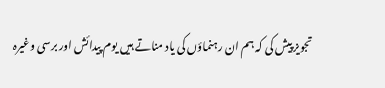تجویز پیش کی کہ ہم ان رہنماؤں کی یاد مناتے ہیں یوم پیدائش اور برسی وغیرہ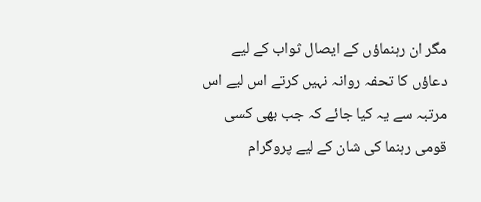مگر ان رہنماؤں کے ایصال ثواب کے لیے دعاؤں کا تحفہ روانہ نہیں کرتے اس لیے اس مرتبہ سے یہ کیا جائے کہ جب بھی کسی قومی رہنما کی شان کے لیے پروگرام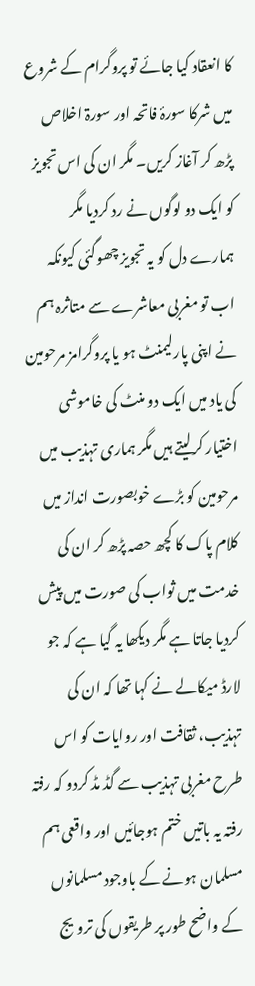کا انعقاد کیا جائے تو پروگرام کے شروع میں شرکا سورۂ فاتحہ اور سورۃ اخلاص پڑھ کر آغاز کریں۔ مگر ان کی اس تجویز کو ایک دو لوگوں نے رد کردیا مگر ہمارے دل کو یہ تجویز چھوگئی کیونکہ اب تو مغربی معاشرے سے متاثرہ ہم نے اپنی پارلیمنٹ ہو یا پروگرامز مرحومین کی یاد میں ایک دو منٹ کی خاموشی اختیار کرلیتے ہیں مگر ہماری تہذیب میں مرحومین کو بڑے خوبصورت انداز میں کلام پاک کا کچھ حصہ پڑھ کر ان کی خدمت میں ثواب کی صورت میں پیش کردیا جاتا ہے مگر دیکھا یہ گیا ہے کہ جو لارڈ میکالے نے کہا تھا کہ ان کی تہذیب، ثقافت اور روایات کو اس طرح مغربی تہذیب سے گڈ مڈ کردو کہ رفتہ رفتہ یہ باتیں ختم ہوجائیں اور واقعی ہم مسلمان ہونے کے باوجود مسلمانوں کے واضح طور پر طریقوں کی ترویج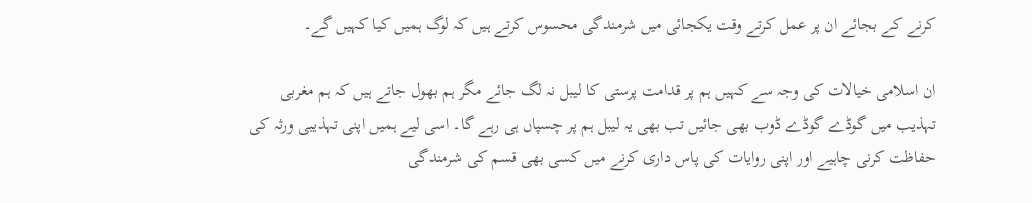کرنے کے بجائے ان پر عمل کرتے وقت یکجائی میں شرمندگی محسوس کرتے ہیں کہ لوگ ہمیں کیا کہیں گے۔

ان اسلامی خیالات کی وجہ سے کہیں ہم پر قدامت پرستی کا لیبل نہ لگ جائے مگر ہم بھول جاتے ہیں کہ ہم مغربی تہذیب میں گوڈے گوڈے ڈوب بھی جائیں تب بھی یہ لیبل ہم پر چسپاں ہی رہے گا۔ اسی لیے ہمیں اپنی تہذیبی ورثہ کی حفاظت کرنی چاہیے اور اپنی روایات کی پاس داری کرنے میں کسی بھی قسم کی شرمندگی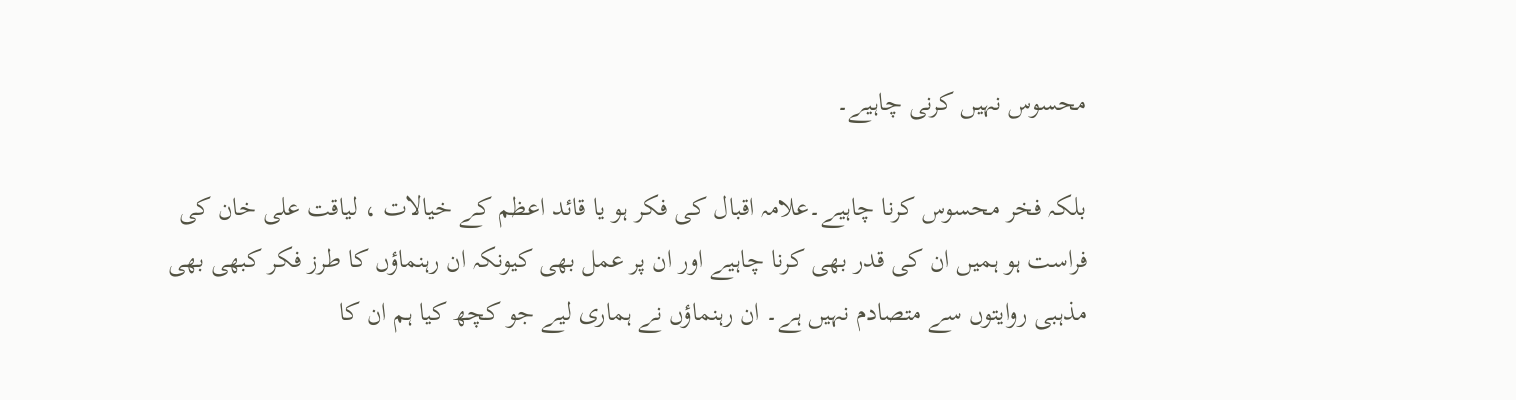محسوس نہیں کرنی چاہیے۔

بلکہ فخر محسوس کرنا چاہیے۔علامہ اقبال کی فکر ہو یا قائد اعظم کے خیالات ، لیاقت علی خان کی فراست ہو ہمیں ان کی قدر بھی کرنا چاہیے اور ان پر عمل بھی کیونکہ ان رہنماؤں کا طرز فکر کبھی بھی مذہبی روایتوں سے متصادم نہیں ہے۔ ان رہنماؤں نے ہماری لیے جو کچھ کیا ہم ان کا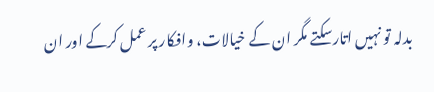بدلہ تو نہیں اتارسکتے مگر ان کے خیالات، وافکار پر عمل کرکے اور ان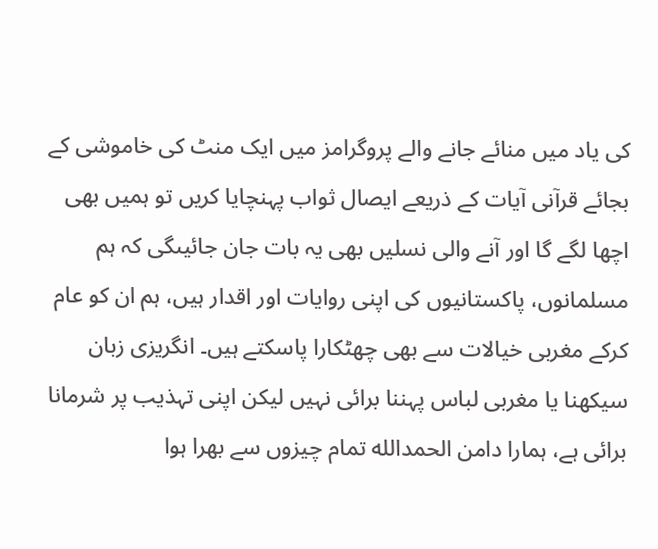کی یاد میں منائے جانے والے پروگرامز میں ایک منٹ کی خاموشی کے بجائے قرآنی آیات کے ذریعے ایصال ثواب پہنچایا کریں تو ہمیں بھی اچھا لگے گا اور آنے والی نسلیں بھی یہ بات جان جائیںگی کہ ہم مسلمانوں، پاکستانیوں کی اپنی روایات اور اقدار ہیں، ہم ان کو عام کرکے مغربی خیالات سے بھی چھٹکارا پاسکتے ہیں۔ انگریزی زبان سیکھنا یا مغربی لباس پہننا برائی نہیں لیکن اپنی تہذیب پر شرمانا برائی ہے، ہمارا دامن الحمدالله تمام چیزوں سے بھرا ہوا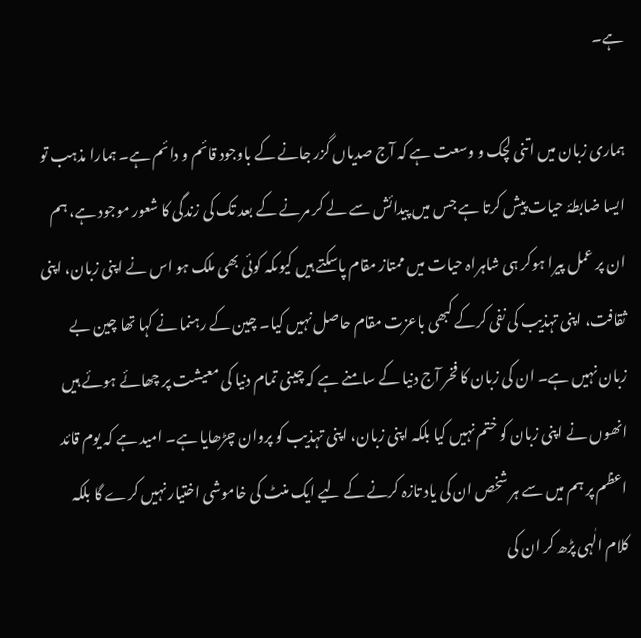ہے۔

ہماری زبان میں اتنی لچک و وسعت ہے کہ آج صدیاں گزر جانے کے باوجود قائم و دائم ہے۔ ہمارا مذہب تو ایسا ضابطۂ حیات پیش کرتا ہے جس میں پیدائش سے لے کر مرنے کے بعد تک کی زندگی کا شعور موجود ہے، ہم ان پر عمل پیرا ہوکر ہی شاہراہ حیات میں ممتاز مقام پاسکتے ہیں کیوںکہ کوئی بھی ملک ہو اس نے اپنی زبان، اپنی ثقافت، اپنی تہذیب کی نفی کرکے کبھی باعزت مقام حاصل نہیں کیا۔ چین کے رہنما نے کہا تھا چین بے زبان نہیں ہے۔ ان کی زبان کا فخر آج دنیا کے سامنے ہے کہ چینی تمام دنیا کی معیشت پر چھائے ہوئے ہیں انھوں نے اپنی زبان کو ختم نہیں کیا بلکہ اپنی زبان، اپنی تہذیب کو پروان چڑھایا ہے۔ امید ہے کہ یوم قائد اعظم پر ہم میں سے ہر شخص ان کی یاد تازہ کرنے کے لیے ایک منٹ کی خاموشی اختیار نہیں کرے گا بلکہ کلام الٰہی پڑھ کر ان کی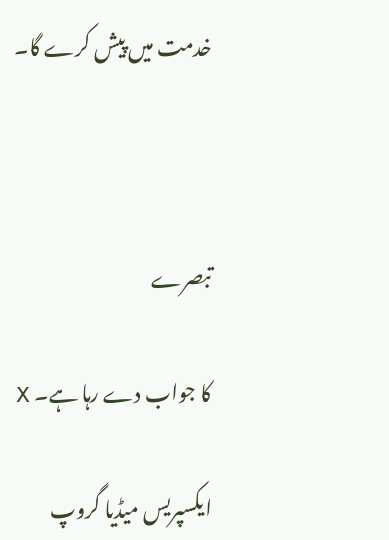خدمت میں پیش کرے گا۔



تبصرے

کا جواب دے رہا ہے۔ X

ایکسپریس میڈیا گروپ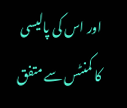اور اس کی پالیسی کا کمنٹس سے متفق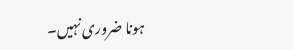ہونا ضروری نہیں۔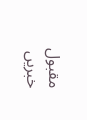مقبول خبریں